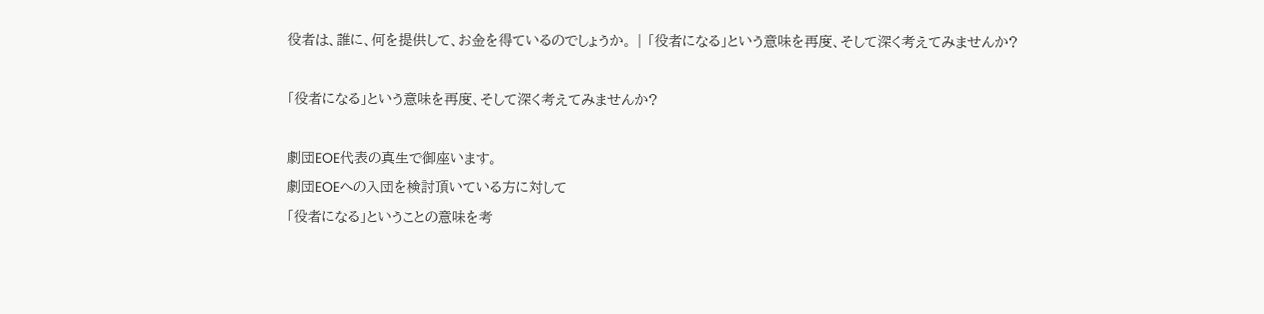役者は、誰に、何を提供して、お金を得ているのでしょうか。 | 「役者になる」という意味を再度、そして深く考えてみませんか?

「役者になる」という意味を再度、そして深く考えてみませんか?

劇団EOE代表の真生で御座います。
劇団EOEへの入団を検討頂いている方に対して
「役者になる」ということの意味を考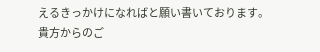えるきっかけになればと願い書いております。
貴方からのご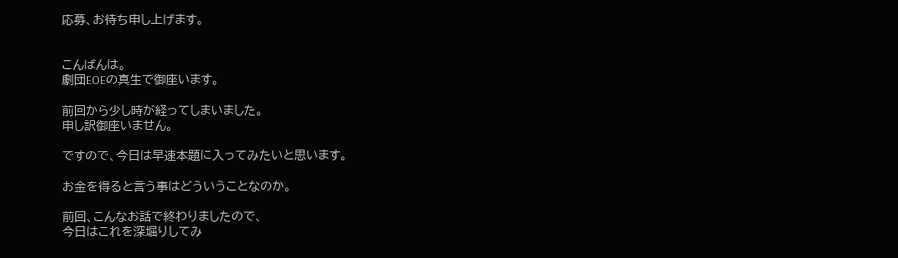応募、お待ち申し上げます。


こんばんは。
劇団EOEの真生で御座います。

前回から少し時が経ってしまいました。
申し訳御座いません。

ですので、今日は早速本題に入ってみたいと思います。

お金を得ると言う事はどういうことなのか。

前回、こんなお話で終わりましたので、
今日はこれを深堀りしてみ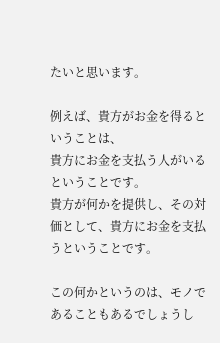たいと思います。

例えば、貴方がお金を得るということは、
貴方にお金を支払う人がいるということです。
貴方が何かを提供し、その対価として、貴方にお金を支払うということです。

この何かというのは、モノであることもあるでしょうし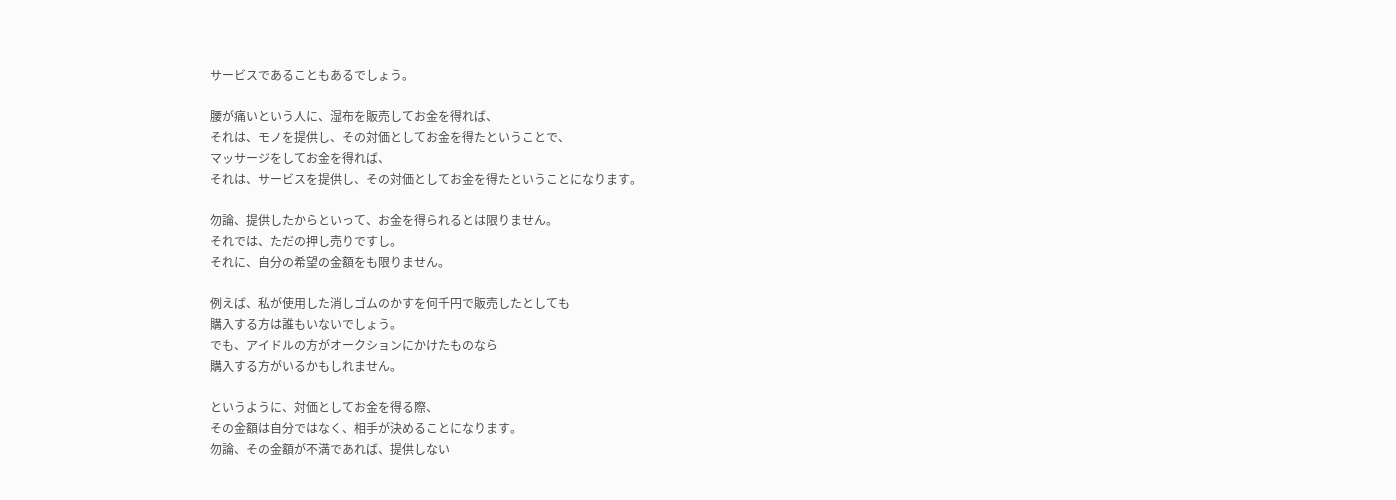サービスであることもあるでしょう。

腰が痛いという人に、湿布を販売してお金を得れば、
それは、モノを提供し、その対価としてお金を得たということで、
マッサージをしてお金を得れば、
それは、サービスを提供し、その対価としてお金を得たということになります。

勿論、提供したからといって、お金を得られるとは限りません。
それでは、ただの押し売りですし。
それに、自分の希望の金額をも限りません。

例えば、私が使用した消しゴムのかすを何千円で販売したとしても
購入する方は誰もいないでしょう。
でも、アイドルの方がオークションにかけたものなら
購入する方がいるかもしれません。

というように、対価としてお金を得る際、
その金額は自分ではなく、相手が決めることになります。
勿論、その金額が不満であれば、提供しない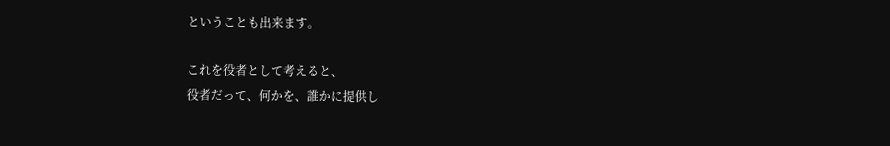ということも出来ます。

これを役者として考えると、
役者だって、何かを、誰かに提供し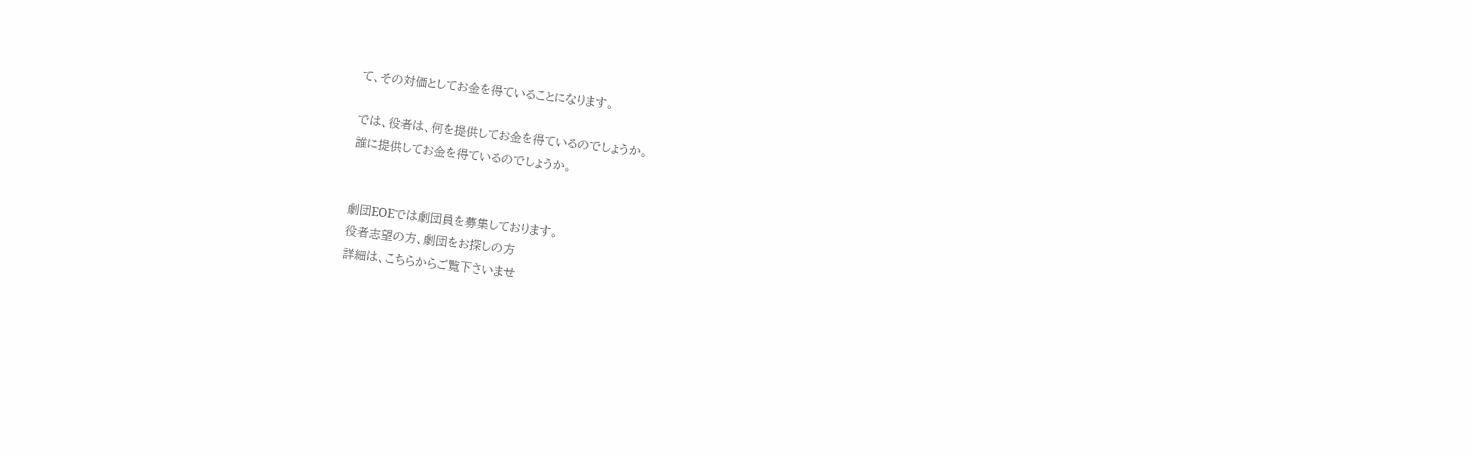て、その対価としてお金を得ていることになります。

では、役者は、何を提供してお金を得ているのでしょうか。
誰に提供してお金を得ているのでしょうか。


劇団EOEでは劇団員を募集しております。
役者志望の方、劇団をお探しの方
詳細は、こちらからご覧下さいませ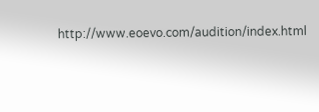http://www.eoevo.com/audition/index.html